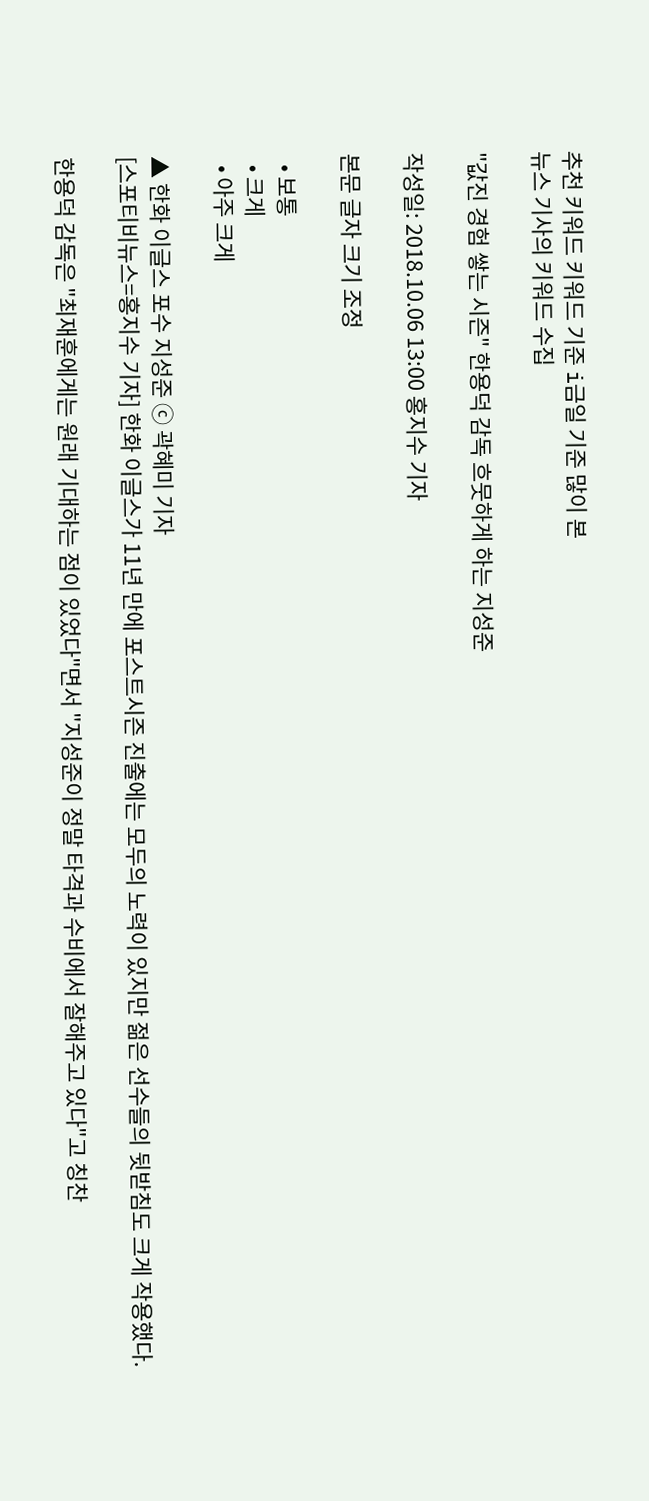추천 키워드 키워드 기준 i금일 기준 많이 본
뉴스 기사의 키워드 수집

"값진 경험 쌓는 시즌" 한용덕 감독 흐뭇하게 하는 지성준

작성일: 2018.10.06 13:00 홍지수 기자

본문 글자 크기 조정

  • 보통
  • 크게
  • 아주 크게

▲ 한화 이글스 포수 지성준 ⓒ 곽혜미 기자
[스포티비뉴스=홍지수 기자] 한화 이글스가 11년 만에 포스트시즌 진출에는 모두의 노력이 있지만 젊은 선수들의 뒷받침도 크게 작용했다.

한용덕 감독은 "최재훈에게는 원래 기대하는 점이 있었다"면서 "지성준이 정말 타격과 수비에서 잘해주고 있다"고 칭찬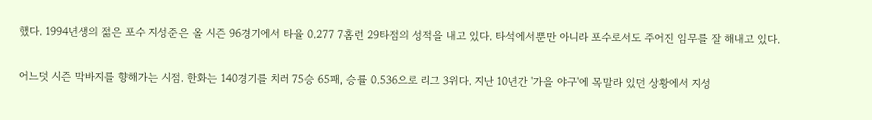했다. 1994년생의 젊은 포수 지성준은 올 시즌 96경기에서 타율 0.277 7홈런 29타점의 성적을 내고 있다. 타석에서뿐만 아니라 포수로서도 주어진 임무를 잘 해내고 있다.

어느덧 시즌 막바지를 향해가는 시점. 한화는 140경기를 치러 75승 65패, 승률 0.536으로 리그 3위다. 지난 10년간 '가을 야구'에 목말라 있던 상황에서 지성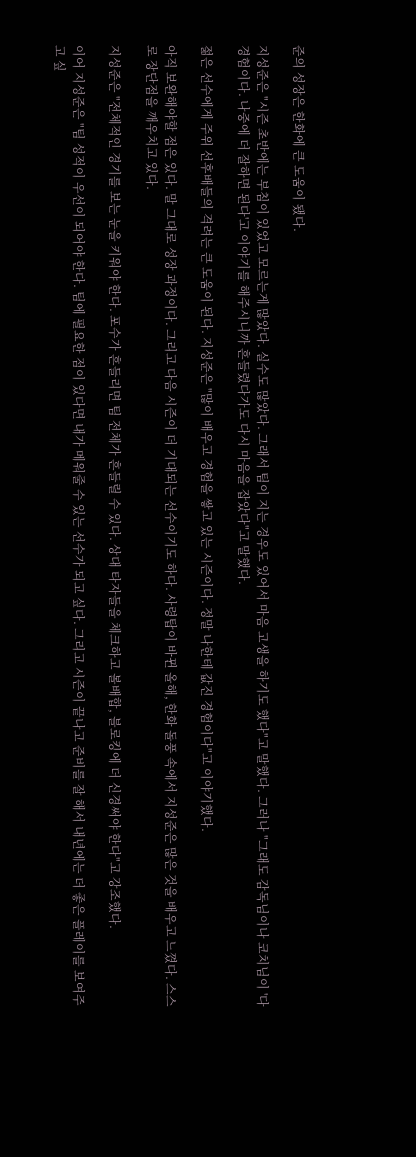준의 성장은 한화에 큰 도움이 됐다.

지성준은 "시즌 초반에는 부침이 있었고 모르는게 많았다. 실수도 많았다. 그래서 팀이 지는 경우도 있어서 마음 고생을 하기도 했다"고 말했다. 그러나 "그래도 감독님이나 코치님이 '다 경험이다. 나중에 더 잘하면 된다'고 이야기를 해주시니까 흔들렸다가도 다시 마음을 잡았다"고 말했다.

젊은 선수에게 주위 선후배들의 격려는 큰 도움이 된다. 지성준은 "많이 배우고 경험을 쌓고 있는 시즌이다. 정말 나한테 값진 경험이다"고 이야기했다.

아직 보완해야할 점은 있다. 말 그대로 성장 과정이다. 그리고 다음 시즌이 더 기대되는 선수이기도 하다. 사령탑이 바뀐 올해, 한화 돌풍 속에서 지성준은 많은 것을 배우고 느꼈다. 스스로 장단점을 깨우치고 있다.

지성준은 "전체적인 경기를 보는 눈을 키워야 한다. 포수가 흔들리면 팀 전체가 흔들릴 수 있다. 상대 타자들을 체크하고 볼배합, 블로킹에 더 신경써야 한다"고 강조했다.

이어 지성준은 "팀 성적이 우선이 되어야 한다. 팀에 필요한 점이 있다면 내가 메워줄 수 있는 선수가 되고 싶다. 그리고 시즌이 끝나고 준비를 잘 해서 내년에는 더 좋은 플레이를 보여주고 싶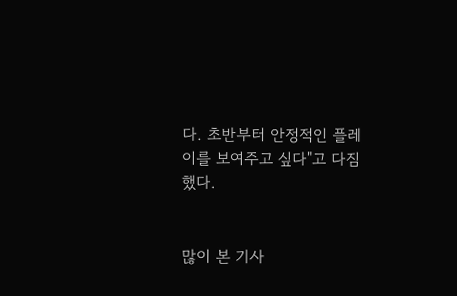다. 초반부터 안정적인 플레이를 보여주고 싶다"고 다짐했다.


많이 본 기사